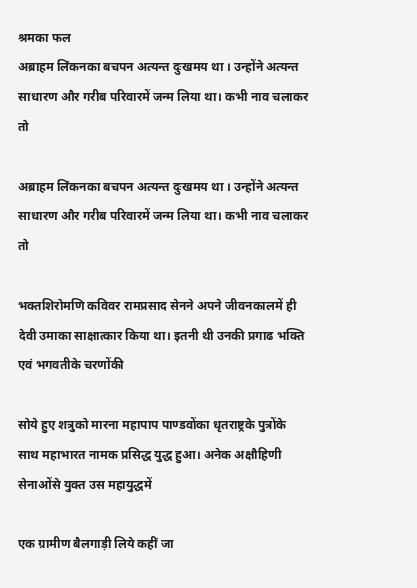श्रमका फल
अब्राहम लिंकनका बचपन अत्यन्त दुःखमय था । उन्होंने अत्यन्त साधारण और गरीब परिवारमें जन्म लिया था। कभी नाव चलाकर तो

अब्राहम लिंकनका बचपन अत्यन्त दुःखमय था । उन्होंने अत्यन्त साधारण और गरीब परिवारमें जन्म लिया था। कभी नाव चलाकर तो

भक्तशिरोमणि कविवर रामप्रसाद सेनने अपने जीवनकालमें ही देवी उमाका साक्षात्कार किया था। इतनी थी उनकी प्रगाढ भक्ति एवं भगवतीके चरणोंकी

सोये हुए शत्रुको मारना महापाप पाण्डवोंका धृतराष्ट्रके पुत्रोंके साथ महाभारत नामक प्रसिद्ध युद्ध हुआ। अनेक अक्षौहिणी सेनाओंसे युक्त उस महायुद्धमें

एक ग्रामीण बैलगाड़ी लिये कहीं जा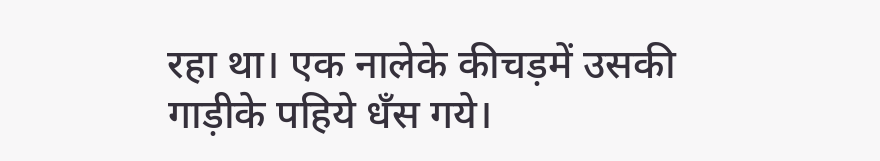रहा था। एक नालेके कीचड़में उसकी गाड़ीके पहिये धँस गये।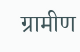ग्रामीण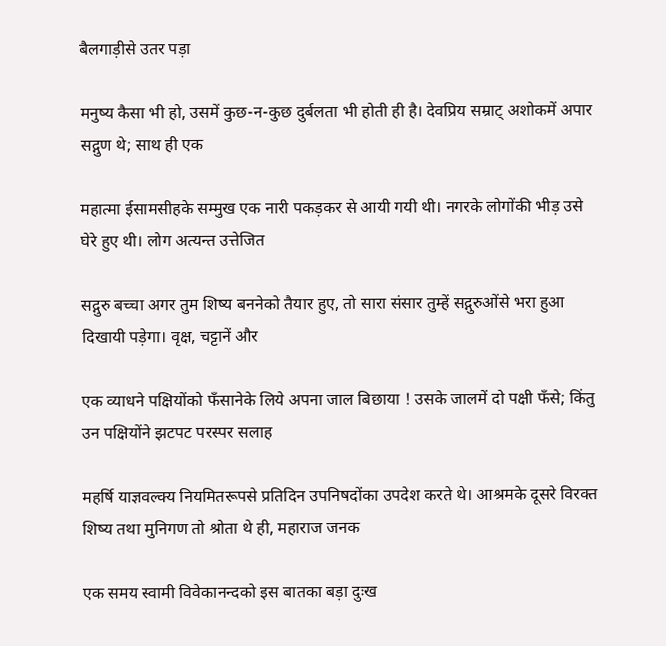बैलगाड़ीसे उतर पड़ा

मनुष्य कैसा भी हो, उसमें कुछ-न-कुछ दुर्बलता भी होती ही है। देवप्रिय सम्राट् अशोकमें अपार सद्गुण थे; साथ ही एक

महात्मा ईसामसीहके सम्मुख एक नारी पकड़कर से आयी गयी थी। नगरके लोगोंकी भीड़ उसे घेरे हुए थी। लोग अत्यन्त उत्तेजित

सद्गुरु बच्चा अगर तुम शिष्य बननेको तैयार हुए, तो सारा संसार तुम्हें सद्गुरुओंसे भरा हुआ दिखायी पड़ेगा। वृक्ष, चट्टानें और

एक व्याधने पक्षियोंको फँसानेके लिये अपना जाल बिछाया ! उसके जालमें दो पक्षी फँसे; किंतु उन पक्षियोंने झटपट परस्पर सलाह

महर्षि याज्ञवल्क्य नियमितरूपसे प्रतिदिन उपनिषदोंका उपदेश करते थे। आश्रमके दूसरे विरक्त शिष्य तथा मुनिगण तो श्रोता थे ही, महाराज जनक

एक समय स्वामी विवेकानन्दको इस बातका बड़ा दुःख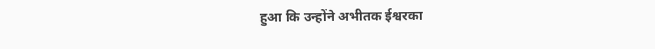हुआ कि उन्होंने अभीतक ईश्वरका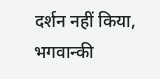दर्शन नहीं किया, भगवान्की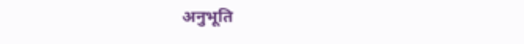अनुभूति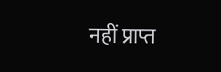नहीं प्राप्त